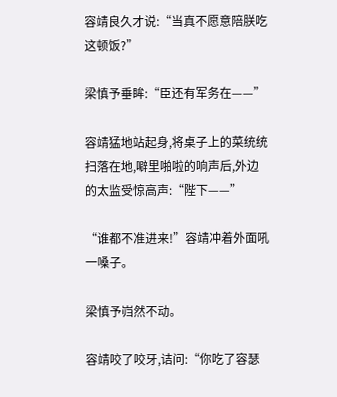容靖良久才说:“当真不愿意陪朕吃这顿饭?”

梁慎予垂眸:“臣还有军务在——”

容靖猛地站起身,将桌子上的菜统统扫落在地,噼里啪啦的响声后,外边的太监受惊高声:“陛下——”

“谁都不准进来!”容靖冲着外面吼一嗓子。

梁慎予岿然不动。

容靖咬了咬牙,诘问:“你吃了容瑟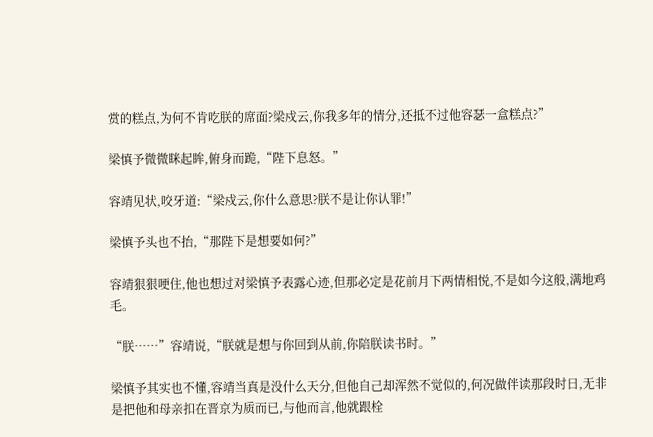赏的糕点,为何不肯吃朕的席面?梁戍云,你我多年的情分,还抵不过他容瑟一盒糕点?”

梁慎予微微眯起眸,俯身而跪,“陛下息怒。”

容靖见状,咬牙道:“梁戍云,你什么意思?朕不是让你认罪!”

梁慎予头也不抬,“那陛下是想要如何?”

容靖狠狠哽住,他也想过对梁慎予表露心迹,但那必定是花前月下两情相悦,不是如今这般,满地鸡毛。

“朕……”容靖说,“朕就是想与你回到从前,你陪朕读书时。”

梁慎予其实也不懂,容靖当真是没什么天分,但他自己却浑然不觉似的,何况做伴读那段时日,无非是把他和母亲扣在晋京为质而已,与他而言,他就跟栓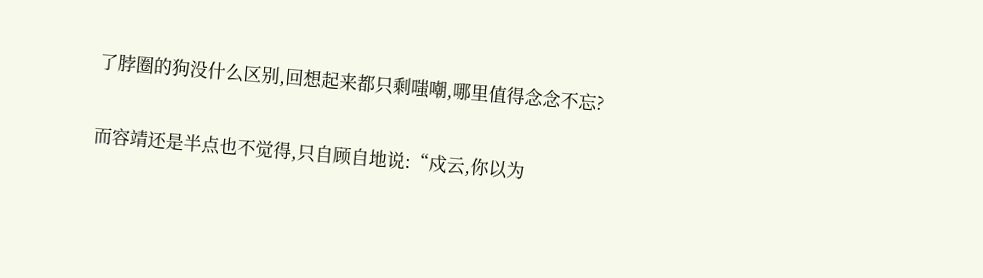了脖圈的狗没什么区别,回想起来都只剩嗤嘲,哪里值得念念不忘?

而容靖还是半点也不觉得,只自顾自地说:“戍云,你以为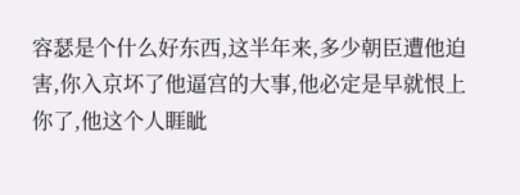容瑟是个什么好东西,这半年来,多少朝臣遭他迫害,你入京坏了他逼宫的大事,他必定是早就恨上你了,他这个人睚眦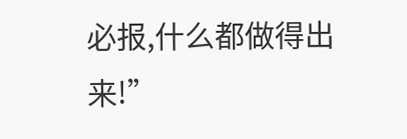必报,什么都做得出来!”